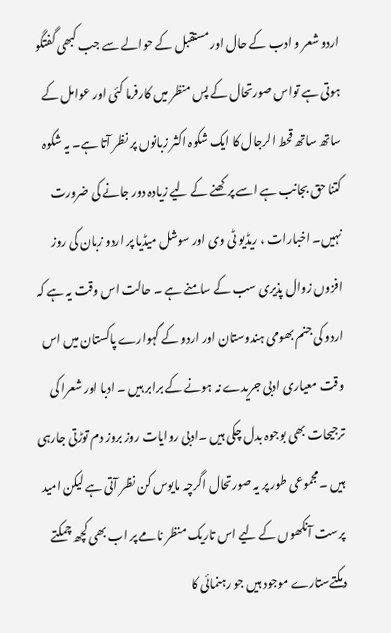اردو شعر و ادب کے حال اور مستقبل کے حوالے سے جب کبھی گفتگو ہوتی ہے تواس صورتحال کے پس منظر میں کارفرما کئی اور عوامل کے ساتھ ساتھ قحط الرجال کا ایک شکوہ اکثر زبانوں پر نظر آتا ہے۔ یہ شکوہ کتنا حق بجانب ہے اسے پرکھنے کے لیے زیادہ دور جانے کی ضرورت نہیں۔ اخبارات ، ریڈیو ٹی وی اور سوشل میڈیا پر اردو زبان کی روز افزوں زوال پذیری سب کے سامنے ہے ۔ حالت اس وقت یہ ہے کہ اردو کی جنم بھومی ہندوستان اور اردو کے گہوارے پاکستان میں اس وقت معیاری ادبی جریدے نہ ہونے کے برابر ہیں ۔ ادبا اور شعرا کی ترجیحات بھی بوجوہ بدل چکی ہیں ۔ادبی روایات روز بروز دم توڑتی جارہی ہیں ۔مجموعی طور پر یہ صورتحال اگرچہ مایوس کن نظر آتی ہے لیکن امید پرست آنکھوں کے لیے اس تاریک منظر نامے پر اب بھی کچھ چمکتے دمکتےستارے موجود ہیں جو رہنمائی کا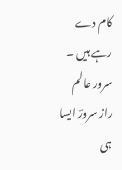کام دے رہے ہیں ۔ سرور عالم راز سرورؔ ایسا ہی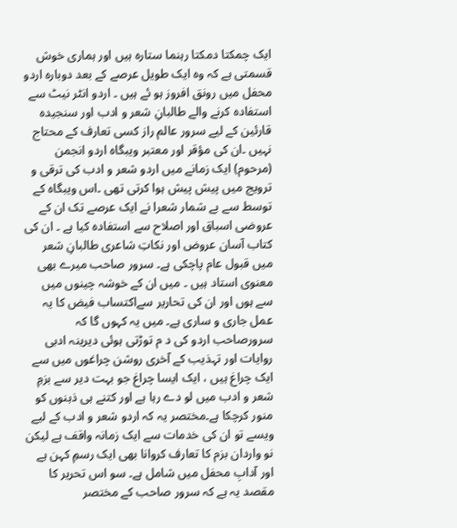ایک چمکتا دمکتا رہنما ستارہ ہیں اور ہماری خوش قسمتی ہے کہ وہ ایک طویل عرصے کے بعد دوبارہ اردو محفل میں رونق افروز ہو ئے ہیں ۔ اردو انٹر نیٹ سے استفادہ کرنے والے طالبانِ شعر و ادب اور سنجیدہ قارئین کے لیے سرور عالم راز کسی تعارف کے محتاج نہیں ۔ان کی مؤقر اور معتبر ویبگاہ اردو انجمن (مرحوم) ایک زمانے میں اردو شعر و ادب کی ترقی و ترویج میں پیش پیش ہوا کرتی تھی ۔اس ویبگاہ کے توسط سے بے شمار شعرا نے ایک عرصے تک ان کے عروضی اسباق اور اصلاح سے استفادہ کیا ہے ۔ ان کی کتاب آسان عروض اور نکاتِ شاعری طالبانِ شعر میں قبول عام پاچکی ہے۔ سرور صاحب میرے بھی معنوی استاد ہیں ۔ میں ان کے خوشہ چینوں میں سے ہوں اور ان کی تحاریر سےاکتساب فیض کا یہ عمل جاری و ساری ہے۔ میں یہ کہوں گا کہ سرورصاحب اردو کی د م توڑتی ہوئی دیرینہ ادبی روایات اور تہذیب کے آخری روشن چراغوں میں سے ایک چراغ ہیں ، ایک ایسا چراغ جو بہت دیر سے بزمِ شعر و ادب میں لو دے رہا ہے اور کتنے ہی ذہنوں کو منور کرچکا ہے۔مختصر یہ کہ اردو شعر و ادب کے لیے ویسے تو ان کی خدمات سے ایک زمانہ واقف ہے لیکن نو واردان بزم کا تعارف کروانا بھی ایک رسمِ کہن ہے اور آدابِ محفل میں شامل ہے۔ سو اس تحریر کا مقصد یہ ہے کہ سرور صاحب کے مختصر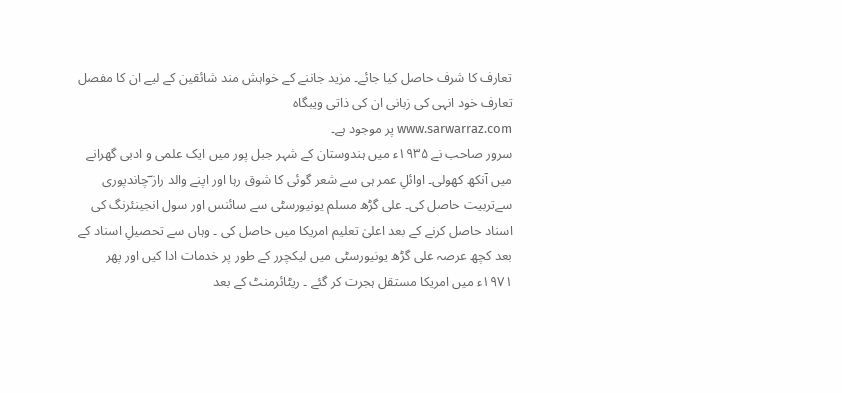تعارف کا شرف حاصل کیا جائے۔ مزید جاننے کے خواہش مند شائقین کے لیے ان کا مفصل تعارف خود انہی کی زبانی ان کی ذاتی ویبگاہ
www.sarwarraz.com پر موجود ہے۔
سرور صاحب نے ۱۹۳۵ء میں ہندوستان کے شہر جبل پور میں ایک علمی و ادبی گھرانے میں آنکھ کھولی۔ اوائلِ عمر ہی سے شعر گوئی کا شوق رہا اور اپنے والد راز ؔچاندپوری سےتربیت حاصل کی۔ علی گڑھ مسلم یونیورسٹی سے سائنس اور سول انجینئرنگ کی اسناد حاصل کرنے کے بعد اعلیٰ تعلیم امریکا میں حاصل کی ۔ وہاں سے تحصیلِ اسناد کے بعد کچھ عرصہ علی گڑھ یونیورسٹی میں لیکچرر کے طور پر خدمات ادا کیں اور پھر ۱۹۷۱ء میں امریکا مستقل ہجرت کر گئے ۔ ریٹائرمنٹ کے بعد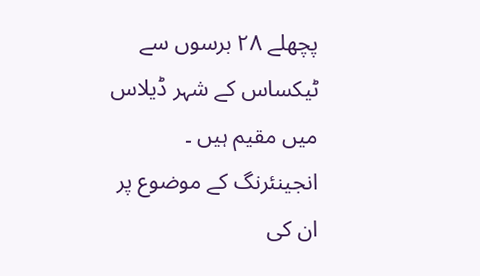پچھلے ۲۸ برسوں سے ٹیکساس کے شہر ڈیلاس میں مقیم ہیں ۔ انجینئرنگ کے موضوع پر ان کی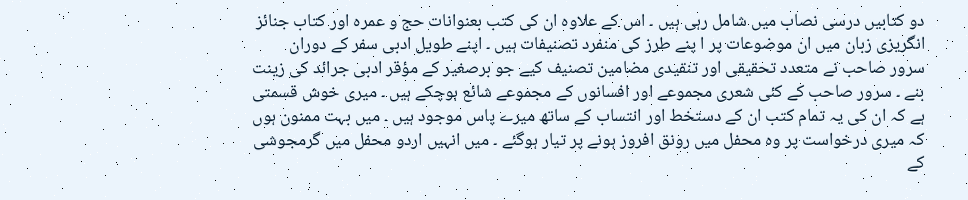دو کتابیں درسی نصاب میں شامل رہی ہیں ۔ اس کے علاوہ ان کی کتب بعنوانات حج و عمرہ اور کتاب جنائز انگریزی زبان میں ان موضوعات پر ا پنے طرز کی منفرد تصنیفات ہیں ۔ اپنے طویل ادبی سفر کے دوران سرور صاحب نے متعدد تحقیقی اور تنقیدی مضامین تصنیف کیے جو برصغیر کے مؤقر ادبی جرائد کی زینت بنے ۔ سرور صاحب کے کئی شعری مجموعے اور افسانوں کے مجموعے شائع ہوچکے ہیں ۔ میری خوش قسمتی ہے کہ ان کی یہ تمام کتب ان کے دستخط اور انتساب کے ساتھ میرے پاس موجود ہیں ۔ میں بہت ممنون ہوں کہ میری درخواست پر وہ محفل میں رونق افروز ہونے پر تیار ہوگئے ۔ میں انہیں اردو محفل میں گرمجوشی کے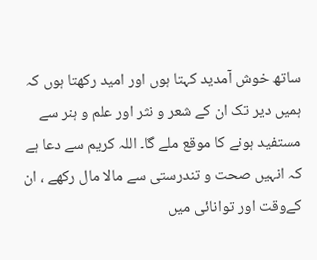ساتھ خوش آمدید کہتا ہوں اور امید رکھتا ہوں کہ ہمیں دیر تک ان کے شعر و نثر اور علم و ہنر سے مستفید ہونے کا موقع ملے گا۔ اللہ کریم سے دعا ہے کہ انہیں صحت و تندرستی سے مالا مال رکھے ، ان کےوقت اور توانائی میں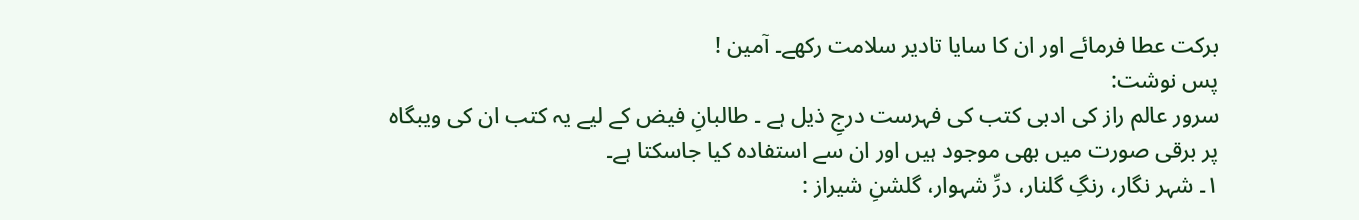برکت عطا فرمائے اور ان کا سایا تادیر سلامت رکھے۔ آمین !
پس نوشت:
سرور عالم راز كی ادبی كتب كی فہرست درجِ ذیل ہے ۔ طالبانِ فیض کے لیے یہ کتب ان کی ویبگاہ پر برقی صورت میں بھی موجود ہیں اور ان سے استفادہ کیا جاسکتا ہے۔
۱۔ شہر نگار، رنگِ گلنار، درِّ شہوار، گلشنِ شیراز :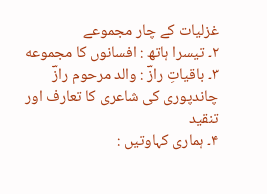غزلیات کے چار مجموعے
۲۔ تیسرا ہاتھ : افسانوں كا مجموعه
۳۔ باقیاتِ رازؔ : والد مرحوم رازؔ چاندپوری کی شاعری کا تعارف اور تنقید
۴۔ ہماری کہاوتیں :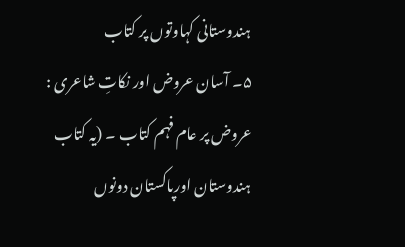ہندوستانی کہاوتوں پر کتاب
۵۔ آسان عروض اور نکاتِ شاعری : عروض پر عام فہم کتاب ۔ (یہ کتاب ہندوستان اورپاکستان دونوں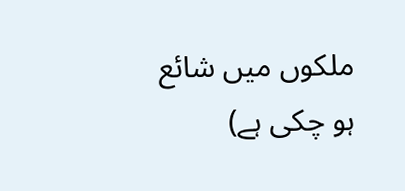ملكوں میں شائع ہو چکی ہے)